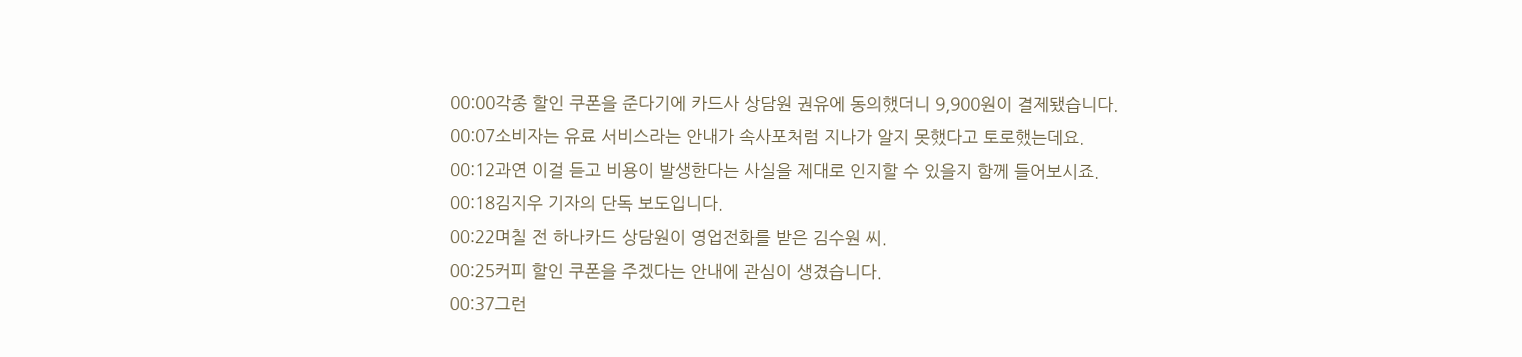00:00각종 할인 쿠폰을 준다기에 카드사 상담원 권유에 동의했더니 9,900원이 결제됐습니다.
00:07소비자는 유료 서비스라는 안내가 속사포처럼 지나가 알지 못했다고 토로했는데요.
00:12과연 이걸 듣고 비용이 발생한다는 사실을 제대로 인지할 수 있을지 함께 들어보시죠.
00:18김지우 기자의 단독 보도입니다.
00:22며칠 전 하나카드 상담원이 영업전화를 받은 김수원 씨.
00:25커피 할인 쿠폰을 주겠다는 안내에 관심이 생겼습니다.
00:37그런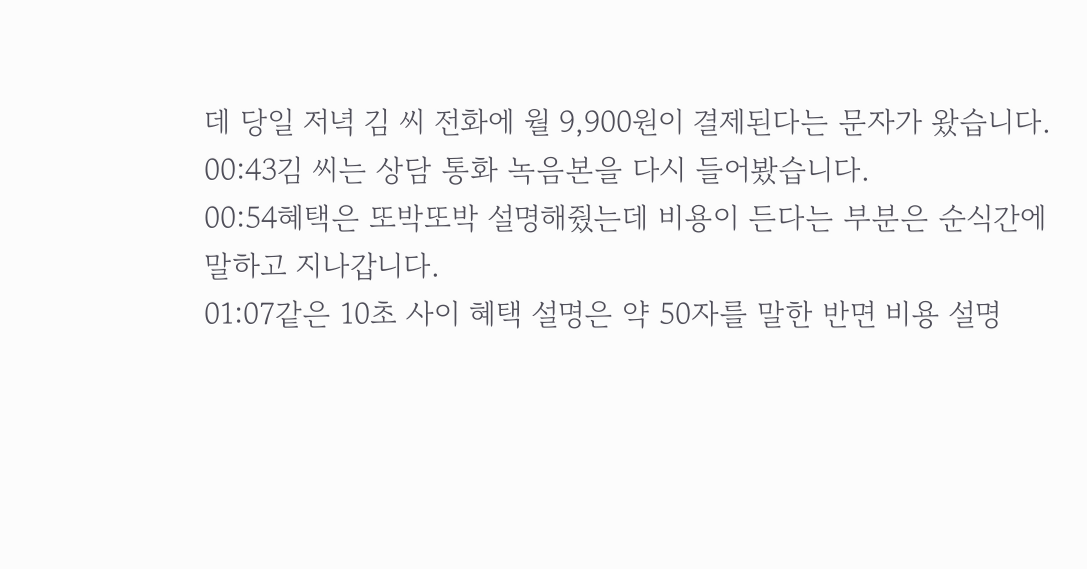데 당일 저녁 김 씨 전화에 월 9,900원이 결제된다는 문자가 왔습니다.
00:43김 씨는 상담 통화 녹음본을 다시 들어봤습니다.
00:54혜택은 또박또박 설명해줬는데 비용이 든다는 부분은 순식간에 말하고 지나갑니다.
01:07같은 10초 사이 혜택 설명은 약 50자를 말한 반면 비용 설명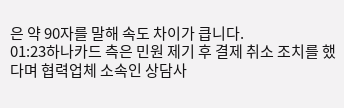은 약 90자를 말해 속도 차이가 큽니다.
01:23하나카드 측은 민원 제기 후 결제 취소 조치를 했다며 협력업체 소속인 상담사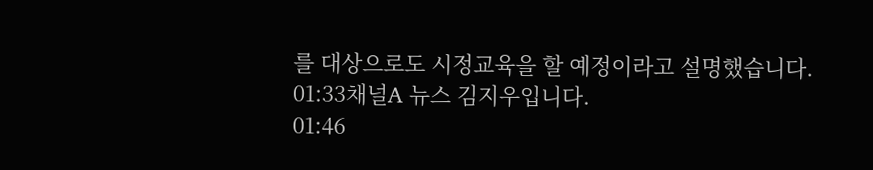를 대상으로도 시정교육을 할 예정이라고 설명했습니다.
01:33채널A 뉴스 김지우입니다.
01:46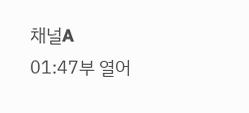채널A
01:47부 열어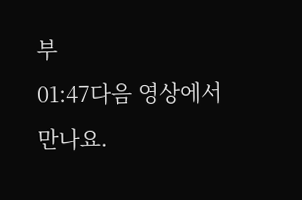부
01:47다음 영상에서 만나요.